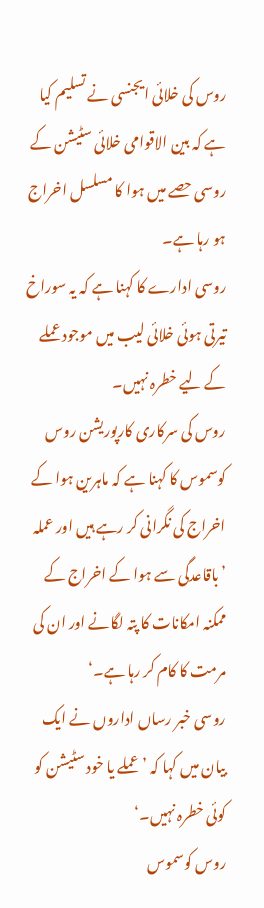روس کی خلائی ایجنسی نے تسلیم کیا ہے کہ بین الاقوامی خلائی سٹیشن کے روسی حصے میں ہوا کا مسلسل اخراج ہو رہا ہے۔
روسی ادارے کا کہنا ہے کہ یہ سوراخ تیرتی ہوئی خلائی لیب میں موجود عملے کے لیے خطرہ نہیں۔
روس کی سرکاری کارپوریشن روس کوسموس کا کہنا ہے کہ ماہرین ہوا کے اخراج کی نگرانی کر رہے ہیں اور عملہ ’باقاعدگی سے ہوا کے اخراج کے ممکنہ امکانات کا پتہ لگانے اور ان کی مرمت کا کام کر رہا ہے۔‘
روسی خبر رساں اداروں نے ایک بیان میں کہا کہ ’عملے یا خود سٹیشن کو کوئی خطرہ نہیں۔‘
روس کوسموس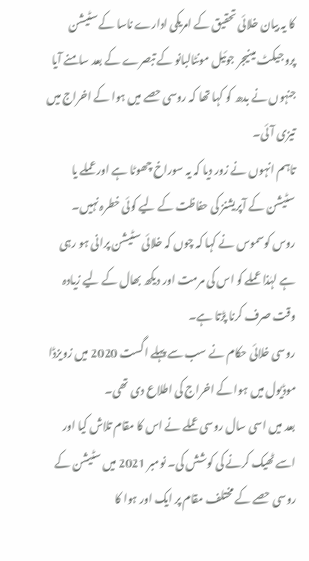کا یہ بیان خلائی تحقیق کے امریکی ادارے ناسا کے سٹیشن پروجیکٹ مینیجر جوئیل مونٹالبانو کے تبصرے کے بعد سامنے آیا جنہوں نے بدھ کو کہا تھا کہ روسی حصے میں ہوا کے اخراج میں تیزی آئی۔
تاہم انہوں نے زور دیا کہ یہ سوراخ چھوٹا ہے اور عملے یا سٹیشن کے آپریشنز کی حفاظت کے لیے کوئی خطرہ نہیں۔
روس کوسموس نے کہا کہ چوں کہ خلائی سٹیشن پرانی ہو رہی ہے لہٰذا عملے کو اس کی مرمت اور دیکھ بھال کے لیے زیادہ وقت صرف کرنا پڑتا ہے۔
روسی خلائی حکام نے سب سے پہلے اگست 2020 میں زویزڈا موڈیول میں ہوا کے اخراج کی اطلاع دی تھی۔
بعد میں اسی سال روسی عملے نے اس کا مقام تلاش کیا اور اسے ٹھیک کرنے کی کوشش کی۔ نومبر 2021 میں سٹیشن کے روسی حصے کے مختلف مقام پر ایک اور ہوا کا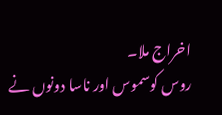اخراج ملا۔
روس کوسموس اور ناسا دونوں نے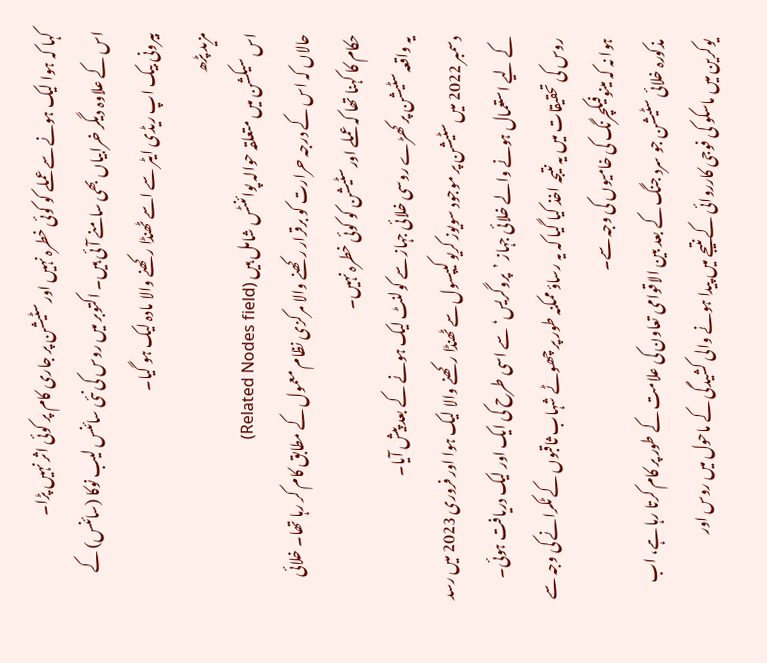کہا کہ ہوا لیک ہونے سے عملے کو کوئی خطرہ نہیں اور سٹیشن پر جاری کام پر کوئی اثر نہیں پڑا۔
اس کے علاوہ دیگر خرابیاں بھی سامنے آئی ہیں۔ اکتوبر میں روس کی نئی سائنس لیب نوکا (سائنس) کے بیرونی بیک اپ ریڈی ایٹر سے اسے ٹھنڈا رکھنے والا مادہ لیک ہو گیا۔
مزید پڑھ
اس سیکشن میں متعلقہ حوالہ پوائنٹس شامل ہیں (Related Nodes field)
حالاں کہ اس کے درجہ حرارت کو برقرار رکھنے والا مرکزی نظام معمول کے مطابق کام کر رہا تھا۔ خلائی حکام کا کہنا تھا کہ عملے اور سٹیشن کو کوئی خطرہ نہیں۔
یہ واقعہ سٹیشن پر کھڑے روسی خلائی جہاز سے کولنٹ لیک ہونے کے بعد پیش آیا۔
دسمبر 2022 میں سٹیشن پر موجود سویوز کریو کیپسول سے ٹھنڈا رکھنے والا لیک ہوا اور فروری 2023 میں رسد کے لیے استعمال ہونے والے خلائی جہاز ’پروگریس‘ سے اسی طرح کی ایک اور لیک دریافت ہوئی۔
روس کی تحقیقات میں یہ نتیجہ اخذ کیا گیا کہ یہ رساؤ ممکنہ طور پر چھوٹے شہاب ثاقبوں کے ٹکرانے کی وجہ سے ہوا نہ کہ مینوفیکچرنگ کی خامیوں کی وجہ سے۔
مذکورہ خلائی سٹیشن جو سرد جنگ کے بعد بین الاقوامی تعاون کی علامت کے طور پر کام کرتا رہا ہے، اب یوکرین میں ماسکو کی فوجی کارروائی کے نتیجے میں پیدا ہونے والی کشیدگی کے ماحول میں روس اور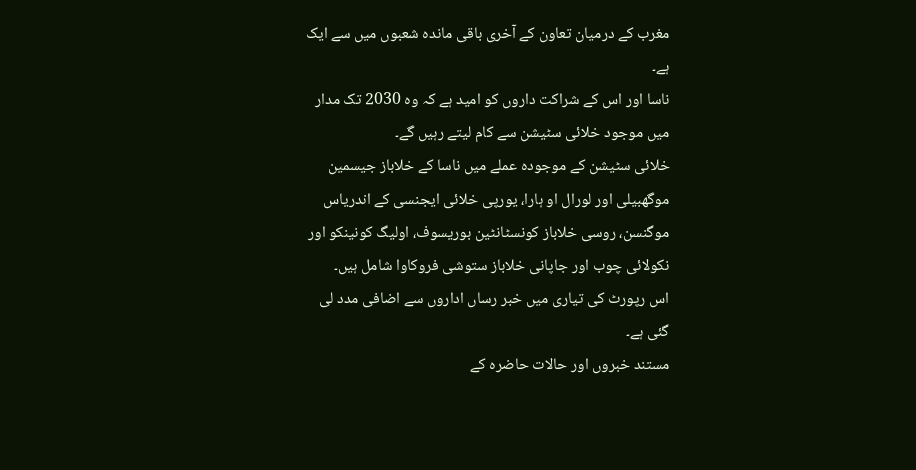مغرب کے درمیان تعاون کے آخری باقی ماندہ شعبوں میں سے ایک ہے۔
ناسا اور اس کے شراکت داروں کو امید ہے کہ وہ 2030 تک مدار میں موجود خلائی سٹیشن سے کام لیتے رہیں گے۔
خلائی سٹیشن کے موجودہ عملے میں ناسا کے خلاباز جیسمین موگھبیلی اور لورال او ہارا، یورپی خلائی ایجنسی کے اندریاس موگنسن، روسی خلاباز کونسٹانٹین بوریسوف، اولیگ کونینکو اور نکولائی چوب اور جاپانی خلاباز ستوشی فروکاوا شامل ہیں۔
اس رپورٹ کی تیاری میں خبر رساں اداروں سے اضافی مدد لی گئی ہے۔
مستند خبروں اور حالات حاضرہ کے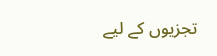تجزیوں کے لیے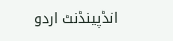انڈپینڈنٹ اردو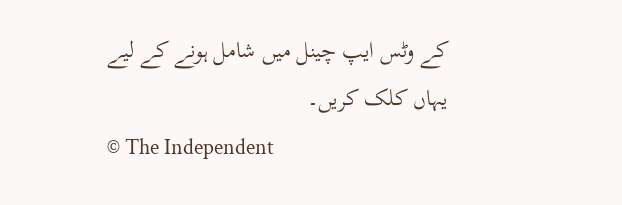کے وٹس ایپ چینل میں شامل ہونے کے لیے یہاں کلک کریں۔
© The Independent